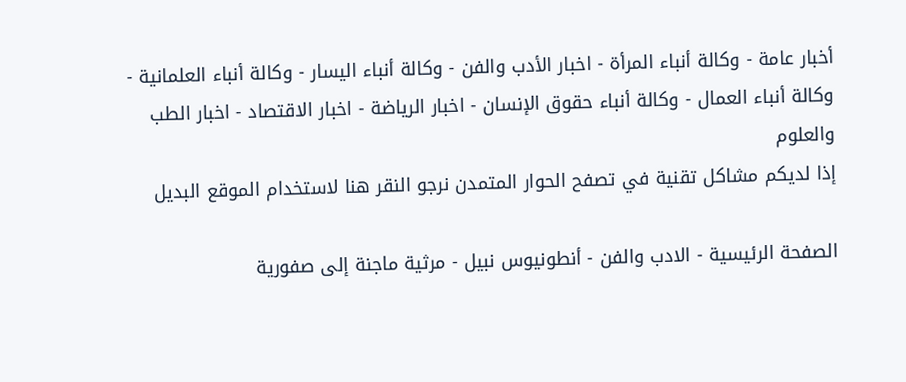أخبار عامة - وكالة أنباء المرأة - اخبار الأدب والفن - وكالة أنباء اليسار - وكالة أنباء العلمانية - وكالة أنباء العمال - وكالة أنباء حقوق الإنسان - اخبار الرياضة - اخبار الاقتصاد - اخبار الطب والعلوم
إذا لديكم مشاكل تقنية في تصفح الحوار المتمدن نرجو النقر هنا لاستخدام الموقع البديل

الصفحة الرئيسية - الادب والفن - أنطونيوس نبيل - مرثية ماجنة إلى صفورية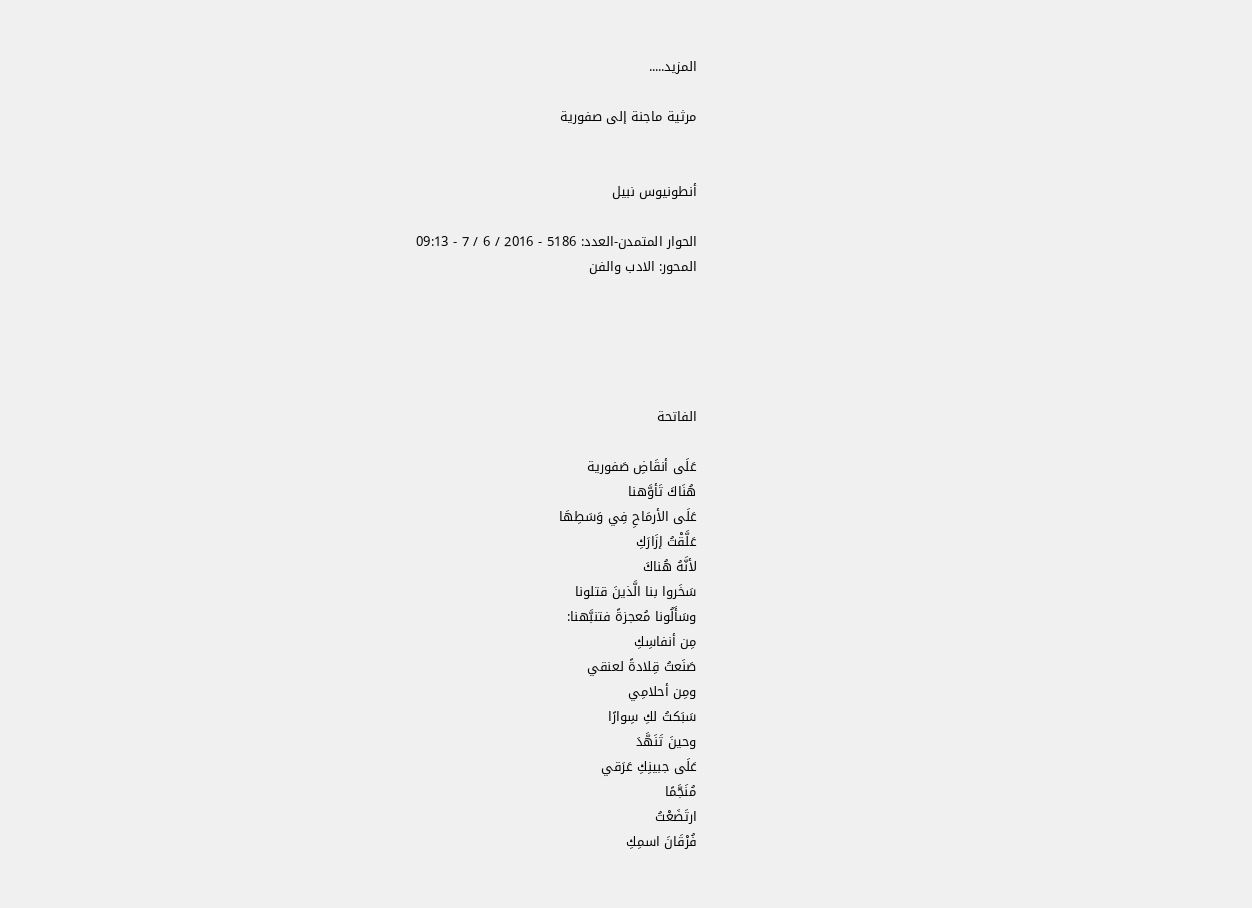المزيد.....

مرثية ماجنة إلى صفورية


أنطونيوس نبيل

الحوار المتمدن-العدد: 5186 - 2016 / 6 / 7 - 09:13
المحور: الادب والفن





الفاتحة

عَلَى أنقَاضِ صَفورية
هُنَاكَ تَأوَّهنا
عَلَى الأرمَاحِ فِي وَسَطِهَا
عَلَّقْتُ إزَارَكِ
لأنَّهُ هُناكَ
سَخَروا بنا الَّذينَ قتلونا
وسَأَلُونا مُعجزةً فتنبَّهنا:
مِن أنفاسِكِ
صَنَعتُ قِلادةً لعنقي
ومِن أحلامِي
سَبَكتُ لكِ سِوارًا
وحينَ تَنَهَّدَ
عَلَى جبينِكِ عَرَقي
مُنَجَّمًا
ارتَضَعْتُ
فُرْقَانَ اسمِكِ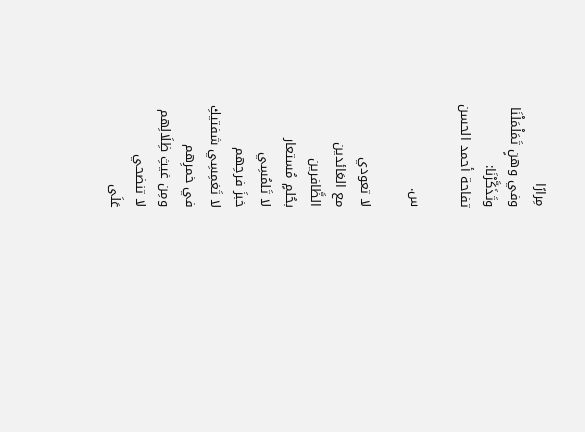مِرارًا
وفي وهنٍ تَمَلْمَلْنَا
وتَذَكَّرْنَا:
تفاحة أحمد الحسن

س.

لا تعودي
مع العَائدين
الظَّافرين
بحُلمٍ مُستعار
لا تَلمُسِي
خبزَ فرحِهم
لا تَغمِسِي شفتيكِ
في خمرِهم
ومِن غيثِ ظِلَالِهم
لا تنضحي
عَلَى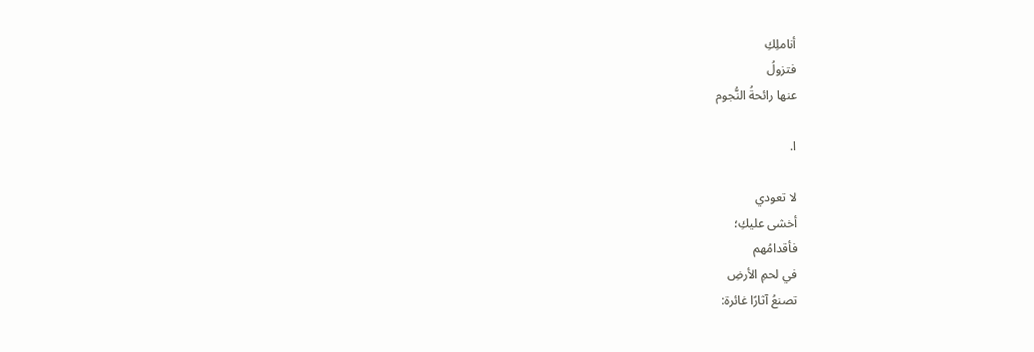أناملِكِ
فتزولُ
عنها رائحةُ النُّجوم

ا.

لا تعودي
أخشى عليكِ؛
فأقدامُهم
في لحمِ الأرضِ
تصنعُ آثارًا غائرة: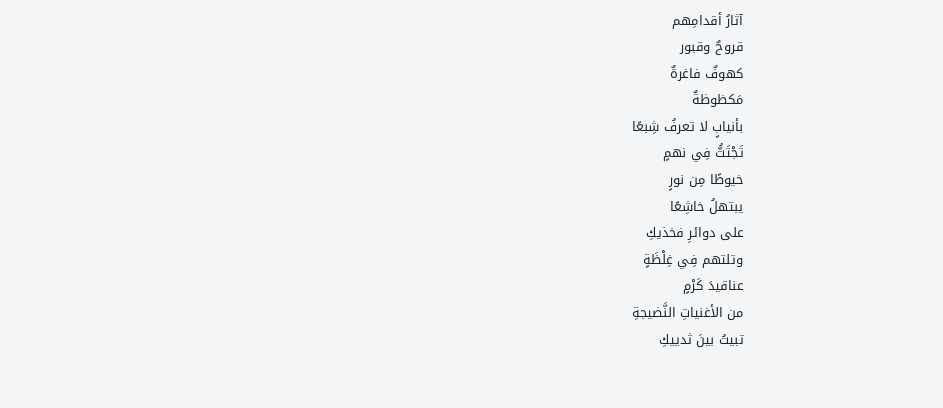آثارُ أقدامِهم
قروحٌ وقبور
كهوفٌ فاغرةٌ
مَكظوظةٌ
بأنيابٍ لا تعرفُ شِبعًا
تَجْتَثُّ فِي نهمٍ
خيوطًا مِن نورٍ
يبتهلُ خاشِعًا
على دوائرِ فخذيكِ
وتلتهم فِي غِلْظَةٍ
عناقيدَ كَرْمٍ
من الأغنياتِ النَّضيجةِ
تبيتُ بينَ ثدييكِ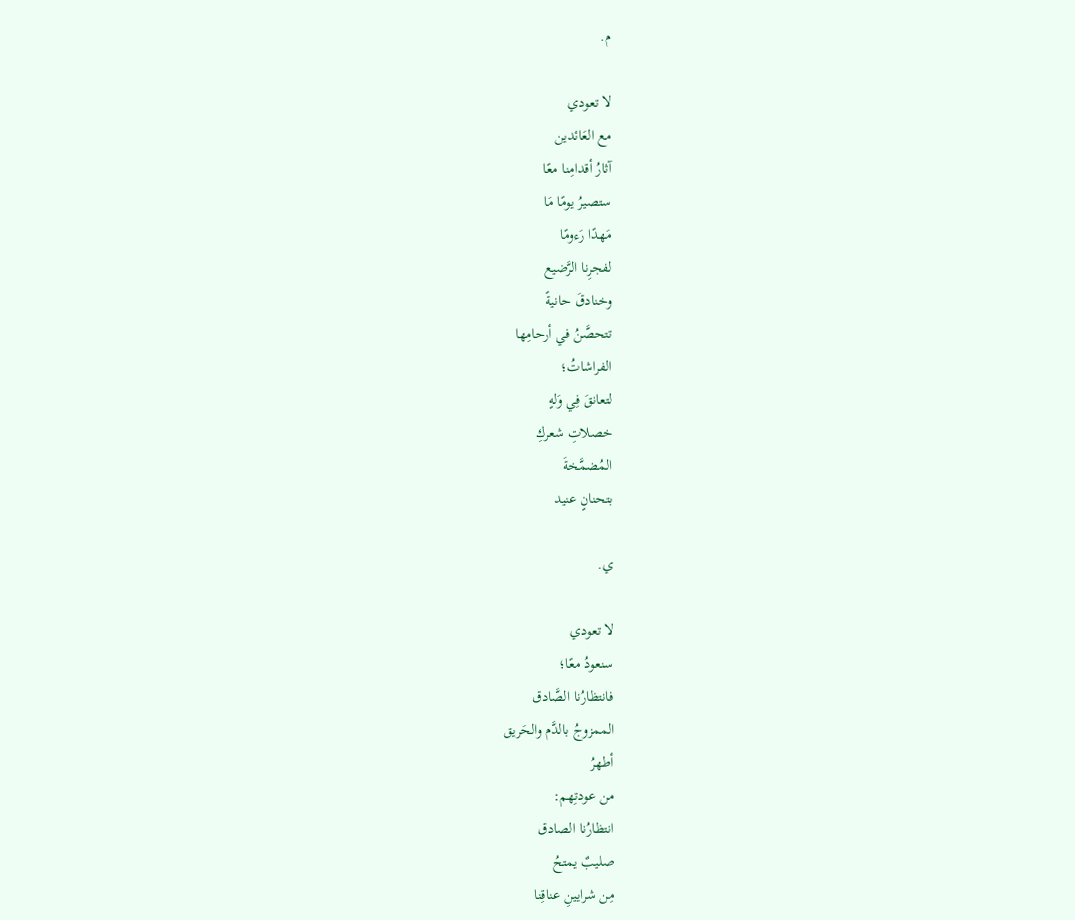م.

لا تعودي
مع العَائدين
آثارُ أقدامِنا معًا
ستصيرُ يومًا مَا
مَهدًا رَءومًا
لفجرِنا الرَّضيع
وخنادقَ حانيةً
تتحصَّنُ في أرحامِها
الفراشاتُ؛
لتعانقَ فِي وَلهٍ
خصلاتِ شعركِ
المُضمَّخةَ
بتحنانٍ عنيد

ي.

لا تعودي
سنعودُ معًا؛
فانتظارُنا الصَّادق
الممزوجُ بالدَّم والحَريق
أطهرُ
من عودتِهم:
انتظارُنا الصادق
صليبٌ يمتحُ
مِن شرايينِ عناقِنا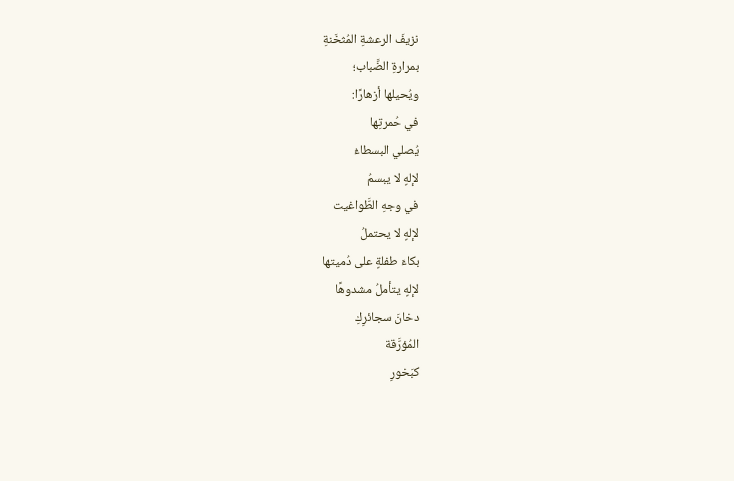نزيفَ الرعشةِ المُثخَنةِ
بمرارةِ الضَّباب؛
ويُحيلها أزهارًا:
في حُمرتِها
يُصلي البسطاءُ
لإلهٍ لا يبسمُ
في وجهِ الطَّواغيت
لإلهٍ لا يحتملُ
بكاءَ طفلةٍ على دُميتها
لإلهٍ يتأملُ مشدوهًا
دخانَ سجائرِكِ
المُؤرَّقة
كبَخورِ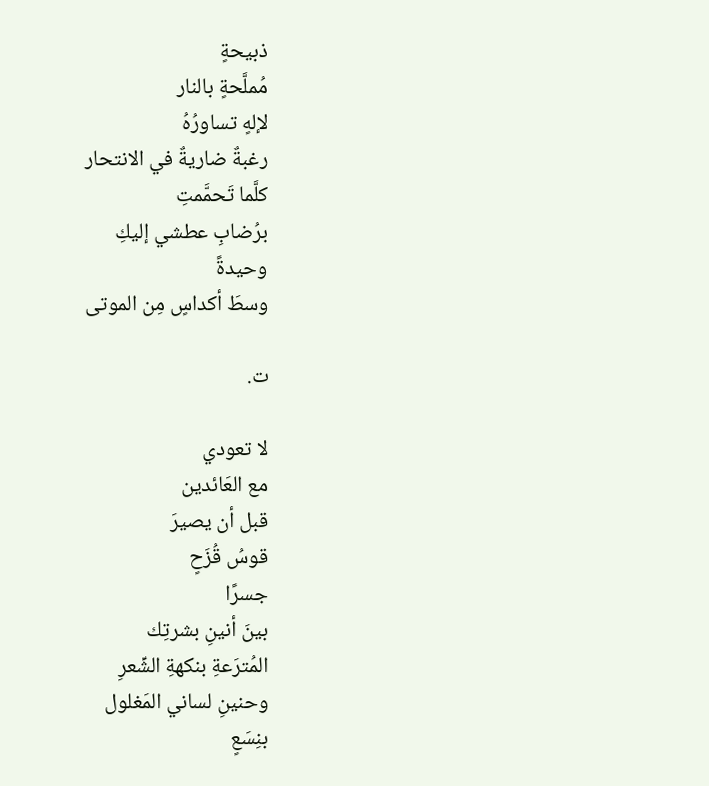ذبيحةٍ
مُملَّحةٍ بالنار
لإلهٍ تساورُهُ
رغبةٌ ضاريةٌ في الانتحار
كلَّما تَحمَّمتِ
برُضابِ عطشي إليكِ
وحيدةً
وسطَ أكداسٍ مِن الموتى

ت.

لا تعودي
مع العَائدين
قبل أن يصيرَ
قوسُ قُزَحٍ
جسرًا
بينَ أنينِ بشرتِك
المُترَعةِ بنكهةِ الشِّعرِ
وحنينِ لساني المَغلول
بنِسَعٍ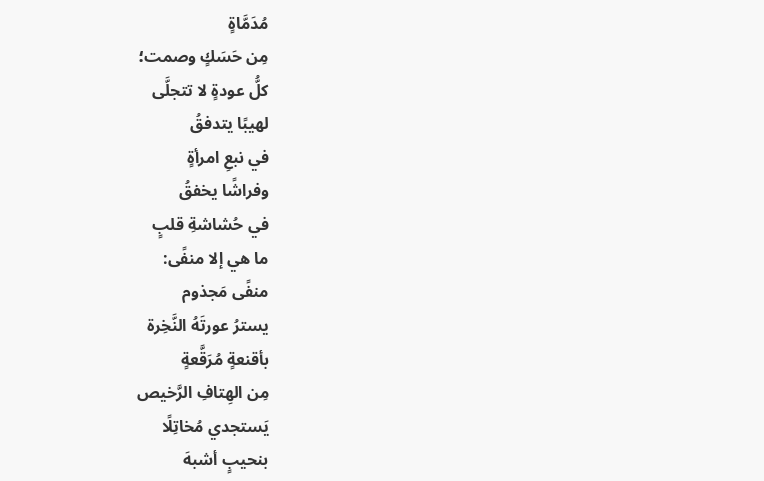مُدَمَّاةٍ
مِن حَسَكٍ وصمت؛
كلُّ عودةٍ لا تتجلَّى
لهيبًا يتدفقُ
في نبعِ امرأةٍ
وفراشًا يخفقُ
في حُشاشةِ قلبٍ
ما هي إلا منفًى:
منفًى مَجذوم
يسترُ عورتَهُ النَّخِرة
بأقنعةٍ مُرَقَّعةٍ
مِن الهِتافِ الرَّخيص
يَستجدي مُخاتِلًا
بنحيبٍ أشبهَ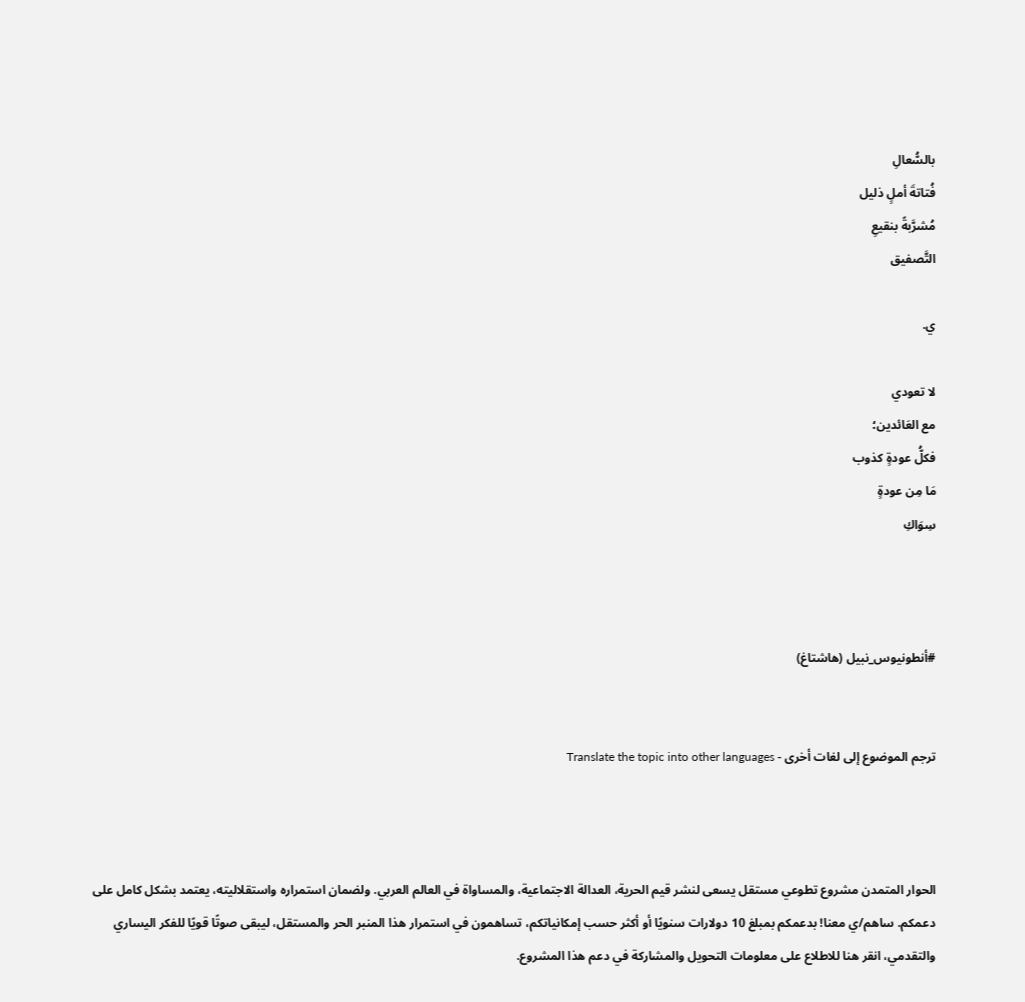بالسُّعالِ
فُتاتةَ أملٍ ذليل
مُشرَّبةً بنقيعِ
التَّصفيق

ي.

لا تعودي
مع العَائدين؛
فكلُّ عودةٍ كذوب
مَا مِن عودةٍ
سِوَاكِ



#أنطونيوس_نبيل (هاشتاغ)


ترجم الموضوع إلى لغات أخرى - Translate the topic into other languages



الحوار المتمدن مشروع تطوعي مستقل يسعى لنشر قيم الحرية، العدالة الاجتماعية، والمساواة في العالم العربي. ولضمان استمراره واستقلاليته، يعتمد بشكل كامل على دعمكم. ساهم/ي معنا! بدعمكم بمبلغ 10 دولارات سنويًا أو أكثر حسب إمكانياتكم، تساهمون في استمرار هذا المنبر الحر والمستقل، ليبقى صوتًا قويًا للفكر اليساري والتقدمي، انقر هنا للاطلاع على معلومات التحويل والمشاركة في دعم هذا المشروع.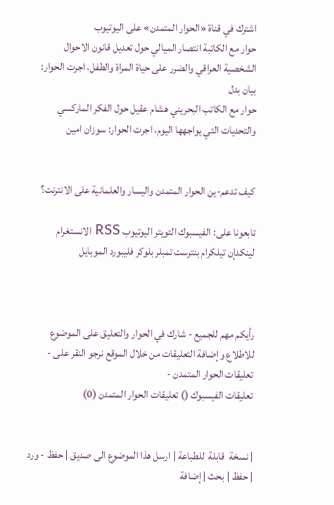اشترك في قناة «الحوار المتمدن» على اليوتيوب
حوار مع الكاتبة انتصار الميالي حول تعديل قانون الاحوال الشخصية العراقي والضرر على حياة المراة والطفل، اجرت الحوار: بيان بدل
حوار مع الكاتب البحريني هشام عقيل حول الفكر الماركسي والتحديات التي يواجهها اليوم، اجرت الحوار: سوزان امين


كيف تدعم-ين الحوار المتمدن واليسار والعلمانية على الانترنت؟

تابعونا على: الفيسبوك التويتر اليوتيوب RSS الانستغرام لينكدإن تيلكرام بنترست تمبلر بلوكر فليبورد الموبايل



رأيكم مهم للجميع - شارك في الحوار والتعليق على الموضوع
للاطلاع وإضافة التعليقات من خلال الموقع نرجو النقر على - تعليقات الحوار المتمدن -
تعليقات الفيسبوك () تعليقات الحوار المتمدن (0)


| نسخة  قابلة  للطباعة | ارسل هذا الموضوع الى صديق | حفظ - ورد
| حفظ | بحث | إضافة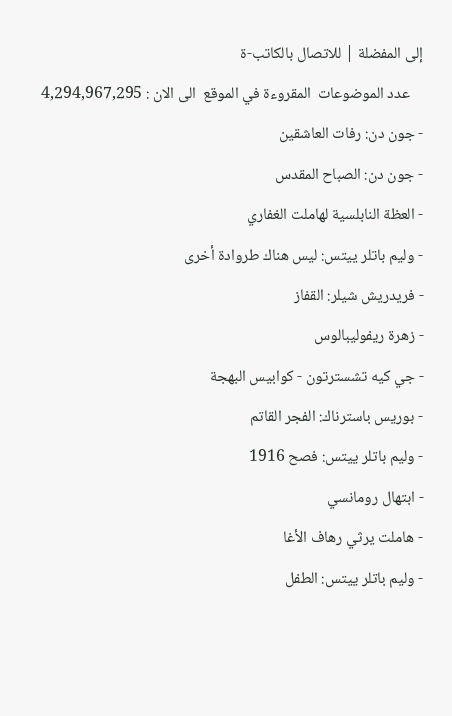إلى المفضلة | للاتصال بالكاتب-ة
    عدد الموضوعات  المقروءة في الموقع  الى الان : 4,294,967,295
- جون دن: رفات العاشقين
- جون دن: الصباح المقدس
- العظة النابلسية لهاملت الغفاري
- وليم باتلر ييتس: ليس هناك طروادة أخرى
- فريدريش شيلر: القفاز
- زهرة ريفوليبالوس
- جي كيه تشسترتون - كوابيس البهجة
- بوريس باسترناك: الفجر القاتم
- وليم باتلر ييتس: فصح 1916
- ابتهال رومانسي
- هاملت يرثي رهاف الأغا
- وليم باتلر ييتس: الطفل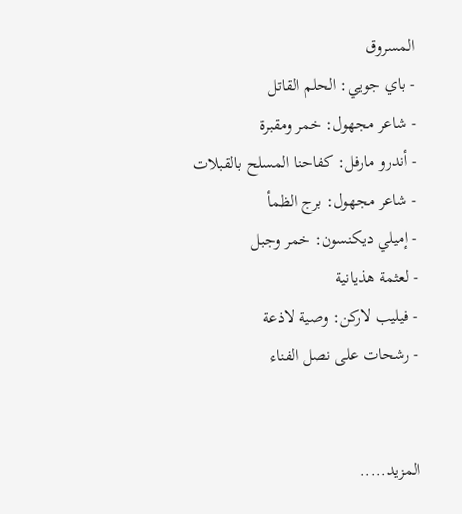المسروق
- باي جويي: الحلم القاتل
- شاعر مجهول: خمر ومقبرة
- أندرو مارفل: كفاحنا المسلح بالقبلات
- شاعر مجهول: برج الظمأ
- إميلي ديكنسون: خمر وجبل
- لعثمة هذيانية
- فيليب لاركن: وصية لاذعة
- رشحات على نصل الفناء


المزيد.....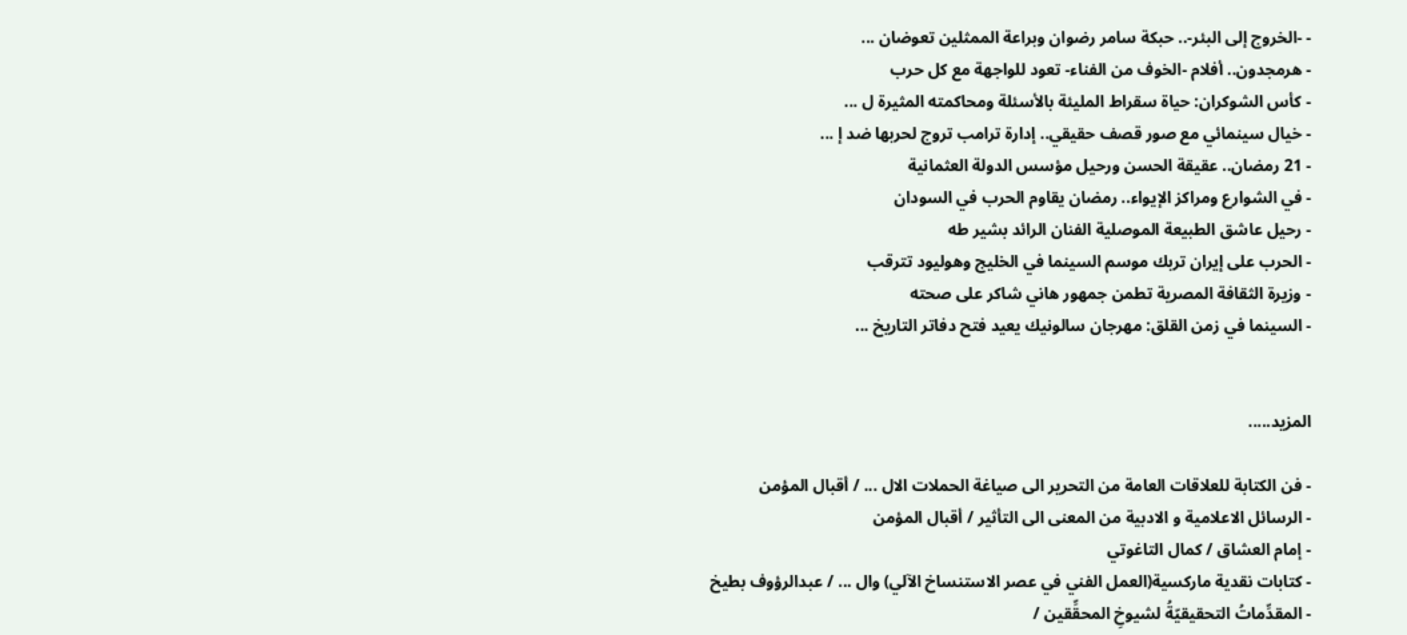- -الخروج إلى البئر-.. حبكة سامر رضوان وبراعة الممثلين تعوضان ...
- هرمجدون.. أفلام -الخوف من الفناء- تعود للواجهة مع كل حرب
- كأس الشوكران: حياة سقراط المليئة بالأسئلة ومحاكمته المثيرة ل ...
- خيال سينمائي مع صور قصف حقيقي.. إدارة ترامب تروج لحربها ضد إ ...
- 21 رمضان.. عقيقة الحسن ورحيل مؤسس الدولة العثمانية
- في الشوارع ومراكز الإيواء.. رمضان يقاوم الحرب في السودان
- رحيل عاشق الطبيعة الموصلية الفنان الرائد بشير طه
- الحرب على إيران تربك موسم السينما في الخليج وهوليود تترقب
- وزيرة الثقافة المصرية تطمن جمهور هاني شاكر على صحته
- السينما في زمن القلق: مهرجان سالونيك يعيد فتح دفاتر التاريخ ...


المزيد.....

- فن الكتابة للعلاقات العامة من التحرير الى صياغة الحملات الال ... / أقبال المؤمن
- الرسائل الاعلامية و الادبية من المعنى الى التأثير / أقبال المؤمن
- إمام العشاق / كمال التاغوتي
- كتابات نقدية ماركسية(العمل الفني في عصر الاستنساخ الآلي) وال ... / عبدالرؤوف بطيخ
- المقدِّماتُ التحقيقيّةُ لشيوخِ المحقِّقين /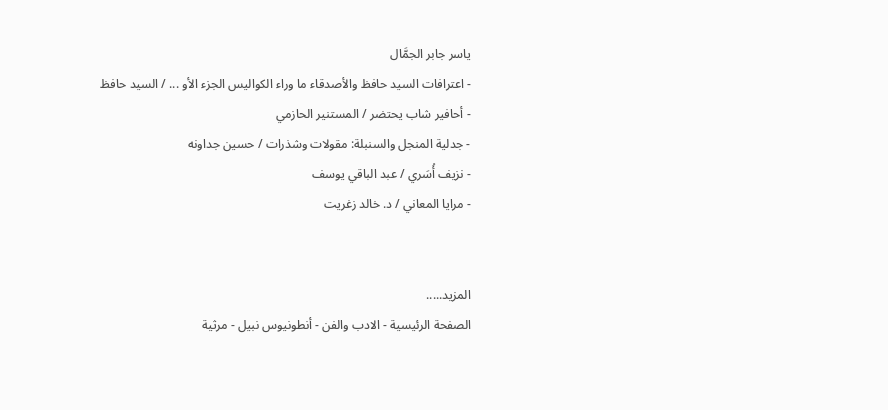ياسر جابر الجمَّال
- اعترافات السيد حافظ والأصدقاء ما وراء الكواليس الجزء الأو ... / السيد حافظ
- أحافير شاب يحتضر / المستنير الحازمي
- جدلية المنجل والسنبلة: مقولات وشذرات / حسين جداونه
- نزيف أُسَري / عبد الباقي يوسف
- مرايا المعاني / د. خالد زغريت


المزيد.....
الصفحة الرئيسية - الادب والفن - أنطونيوس نبيل - مرثية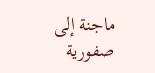ماجنة إلى صفورية